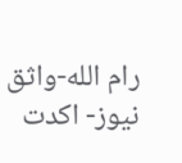رام الله-واثق نيوز- اكدت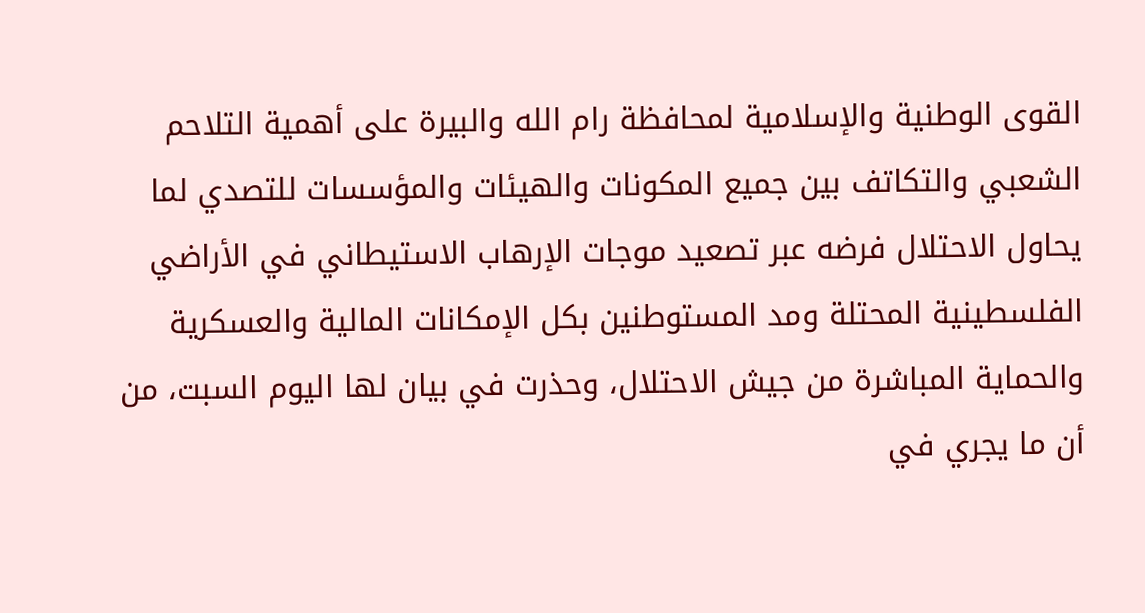القوى الوطنية والإسلامية لمحافظة رام الله والبيرة على أهمية التلاحم الشعبي والتكاتف بين جميع المكونات والهيئات والمؤسسات للتصدي لما يحاول الاحتلال فرضه عبر تصعيد موجات الإرهاب الاستيطاني في الأراضي الفلسطينية المحتلة ومد المستوطنين بكل الإمكانات المالية والعسكرية والحماية المباشرة من جيش الاحتلال، وحذرت في بيان لها اليوم السبت، من أن ما يجري في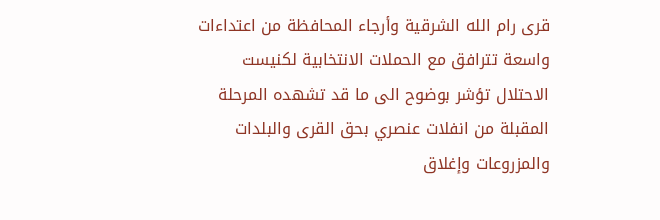قرى رام الله الشرقية وأرجاء المحافظة من اعتداءات واسعة تترافق مع الحملات الانتخابية لكنيست الاحتلال تؤشر بوضوح الى ما قد تشهده المرحلة المقبلة من انفلات عنصري بحق القرى والبلدات والمزروعات وإغلاق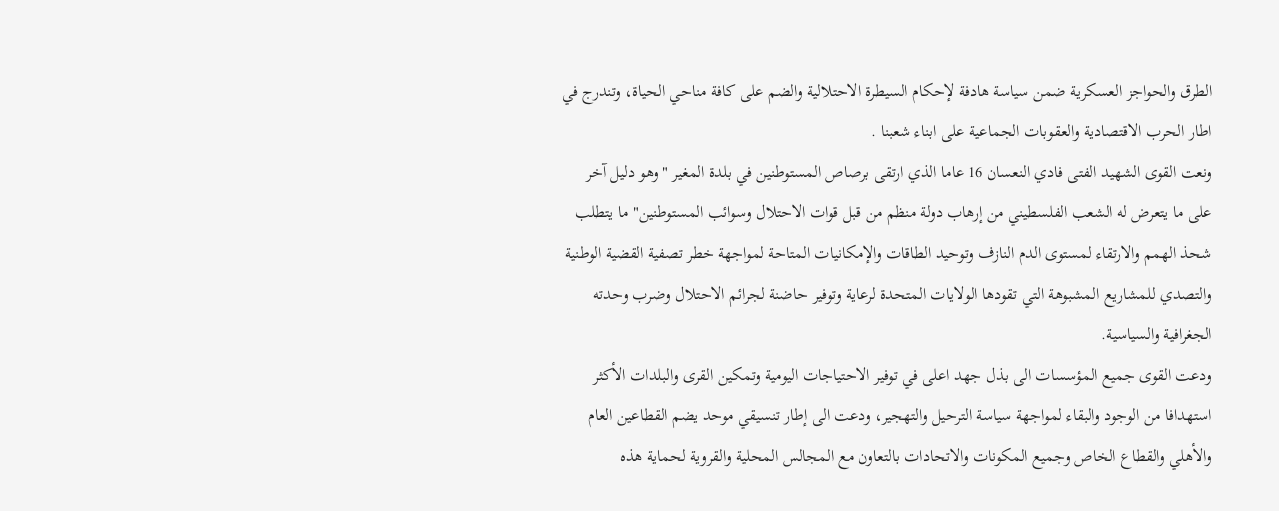الطرق والحواجز العسكرية ضمن سياسة هادفة لإحكام السيطرة الاحتلالية والضم على كافة مناحي الحياة، وتندرج في اطار الحرب الاقتصادية والعقوبات الجماعية على ابناء شعبنا .
ونعت القوى الشهيد الفتى فادي النعسان 16 عاما الذي ارتقى برصاص المستوطنين في بلدة المغير "وهو دليل آخر على ما يتعرض له الشعب الفلسطيني من إرهاب دولة منظم من قبل قوات الاحتلال وسوائب المستوطنين" ما يتطلب شحذ الهمم والارتقاء لمستوى الدم النازف وتوحيد الطاقات والإمكانيات المتاحة لمواجهة خطر تصفية القضية الوطنية والتصدي للمشاريع المشبوهة التي تقودها الولايات المتحدة لرعاية وتوفير حاضنة لجرائم الاحتلال وضرب وحدته الجغرافية والسياسية.
ودعت القوى جميع المؤسسات الى بذل جهد اعلى في توفير الاحتياجات اليومية وتمكين القرى والبلدات الأكثر استهدافا من الوجود والبقاء لمواجهة سياسة الترحيل والتهجير، ودعت الى إطار تنسيقي موحد يضم القطاعين العام والأهلي والقطاع الخاص وجميع المكونات والاتحادات بالتعاون مع المجالس المحلية والقروية لحماية هذه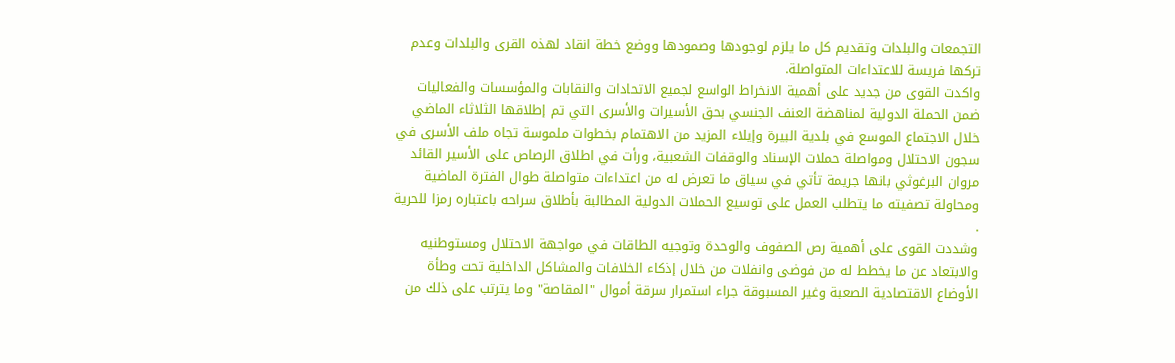التجمعات والبلدات وتقديم كل ما يلزم لوجودها وصمودها ووضع خطة انقاد لهذه القرى والبلدات وعدم تركها فريسة للاعتداءات المتواصلة.
واكدت القوى من جديد على أهمية الانخراط الواسع لجميع الاتحادات والنقابات والمؤسسات والفعاليات ضمن الحملة الدولية لمناهضة العنف الجنسي بحق الأسيرات والأسرى التي تم إطلاقها الثلاثاء الماضي خلال الاجتماع الموسع في بلدية البيرة وإيلاء المزيد من الاهتمام بخطوات ملموسة تجاه ملف الأسرى في سجون الاحتلال ومواصلة حملات الإسناد والوقفات الشعبية، ورأت في اطلاق الرصاص على الأسير القائد مروان البرغوثي بانها جريمة تأتي في سياق ما تعرض له من اعتداءات متواصلة طوال الفترة الماضية ومحاولة تصفيته ما يتطلب العمل على توسيع الحملات الدولية المطالبة بأطلاق سراحه باعتباره رمزا للحرية .
وشددت القوى على أهمية رص الصفوف والوحدة وتوجيه الطاقات في مواجهة الاحتلال ومستوطنيه والابتعاد عن ما يخطط له من فوضى وانفلات من خلال إذكاء الخلافات والمشاكل الداخلية تحت وطأة الأوضاع الاقتصادية الصعبة وغير المسبوقة جراء استمرار سرقة أموال "المقاصة" وما يترتب على ذلك من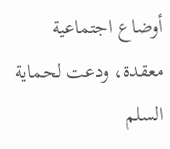أوضاع اجتماعية معقدة، ودعت لحماية السلم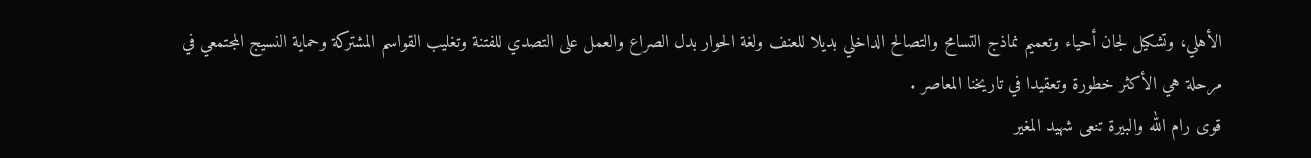الأهلي، وتشكيل لجان أحياء وتعميم نماذج التسامح والتصالح الداخلي بديلا للعنف ولغة الحوار بدل الصراع والعمل على التصدي للفتنة وتغليب القواسم المشتركة وحماية النسيج المجتمعي في مرحلة هي الأكثر خطورة وتعقيدا في تاريخنا المعاصر .
قوى رام الله والبيرة تنعى شهيد المغير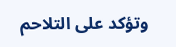وتؤكد على التلاحم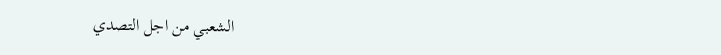الشعبي من اجل التصدي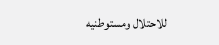للاحتلال ومستوطنيه